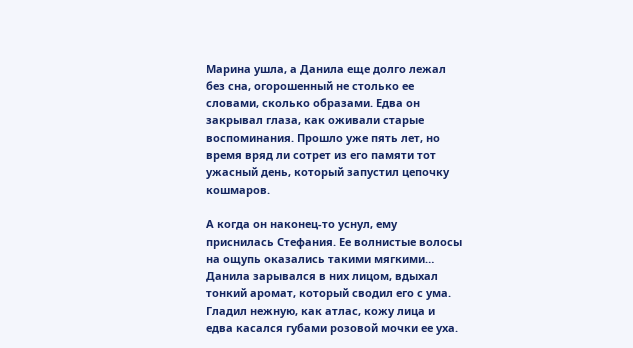Марина ушла, а Данила еще долго лежал без сна, огорошенный не столько ее словами, сколько образами. Едва он закрывал глаза, как оживали старые воспоминания. Прошло уже пять лет, но время вряд ли сотрет из его памяти тот ужасный день, который запустил цепочку кошмаров.

А когда он наконец-то уснул, ему приснилась Стефания. Ее волнистые волосы на ощупь оказались такими мягкими… Данила зарывался в них лицом, вдыхал тонкий аромат, который сводил его с ума. Гладил нежную, как атлас, кожу лица и едва касался губами розовой мочки ее уха.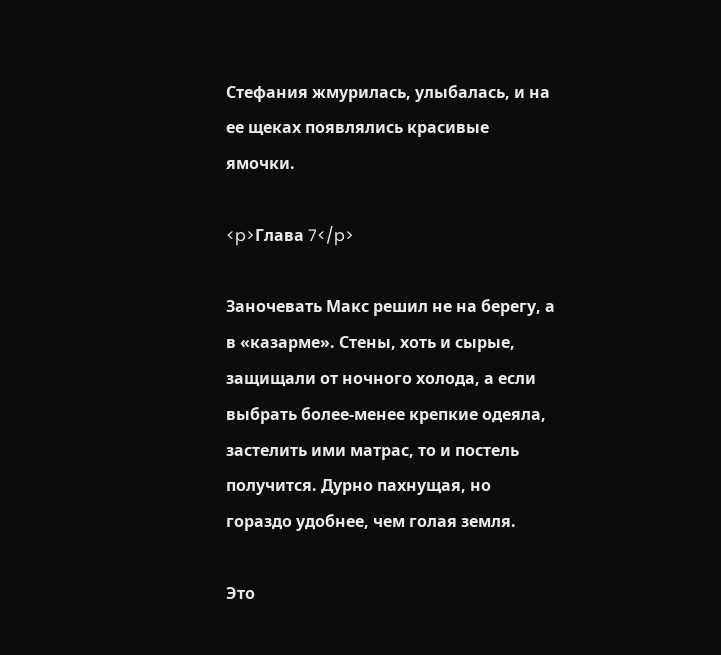Стефания жмурилась, улыбалась, и на ее щеках появлялись красивые ямочки.

<p>Глава 7</p>

Заночевать Макс решил не на берегу, а в «казарме». Стены, хоть и сырые, защищали от ночного холода, а если выбрать более-менее крепкие одеяла, застелить ими матрас, то и постель получится. Дурно пахнущая, но гораздо удобнее, чем голая земля.

Это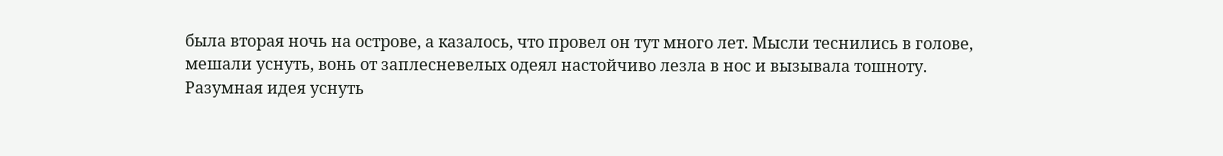была вторая ночь на острове, а казалось, что провел он тут много лет. Мысли теснились в голове, мешали уснуть, вонь от заплесневелых одеял настойчиво лезла в нос и вызывала тошноту. Разумная идея уснуть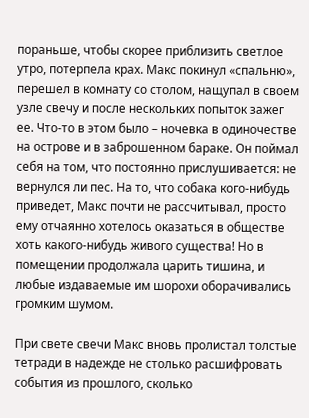пораньше, чтобы скорее приблизить светлое утро, потерпела крах. Макс покинул «спальню», перешел в комнату со столом, нащупал в своем узле свечу и после нескольких попыток зажег ее. Что-то в этом было – ночевка в одиночестве на острове и в заброшенном бараке. Он поймал себя на том, что постоянно прислушивается: не вернулся ли пес. На то, что собака кого-нибудь приведет, Макс почти не рассчитывал, просто ему отчаянно хотелось оказаться в обществе хоть какого-нибудь живого существа! Но в помещении продолжала царить тишина, и любые издаваемые им шорохи оборачивались громким шумом.

При свете свечи Макс вновь пролистал толстые тетради в надежде не столько расшифровать события из прошлого, сколько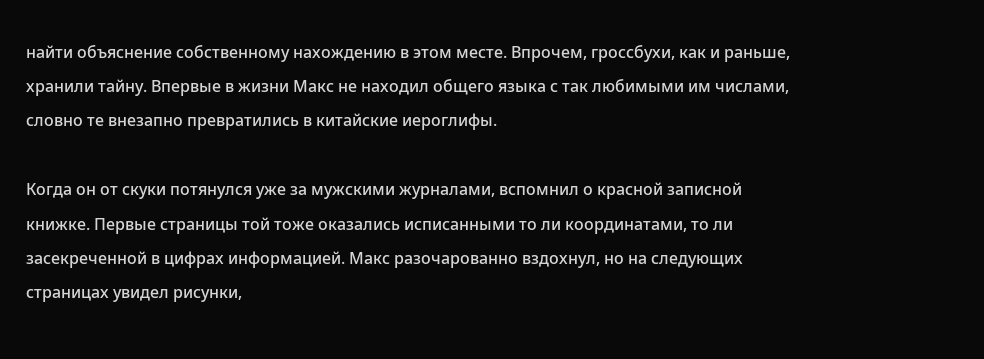найти объяснение собственному нахождению в этом месте. Впрочем, гроссбухи, как и раньше, хранили тайну. Впервые в жизни Макс не находил общего языка с так любимыми им числами, словно те внезапно превратились в китайские иероглифы.

Когда он от скуки потянулся уже за мужскими журналами, вспомнил о красной записной книжке. Первые страницы той тоже оказались исписанными то ли координатами, то ли засекреченной в цифрах информацией. Макс разочарованно вздохнул, но на следующих страницах увидел рисунки,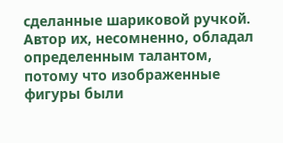сделанные шариковой ручкой. Автор их, несомненно, обладал определенным талантом, потому что изображенные фигуры были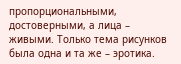пропорциональными, достоверными, а лица – живыми. Только тема рисунков была одна и та же – эротика.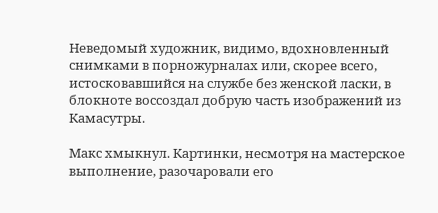Неведомый художник, видимо, вдохновленный снимками в порножурналах или, скорее всего, истосковавшийся на службе без женской ласки, в блокноте воссоздал добрую часть изображений из Камасутры.

Макс хмыкнул. Картинки, несмотря на мастерское выполнение, разочаровали его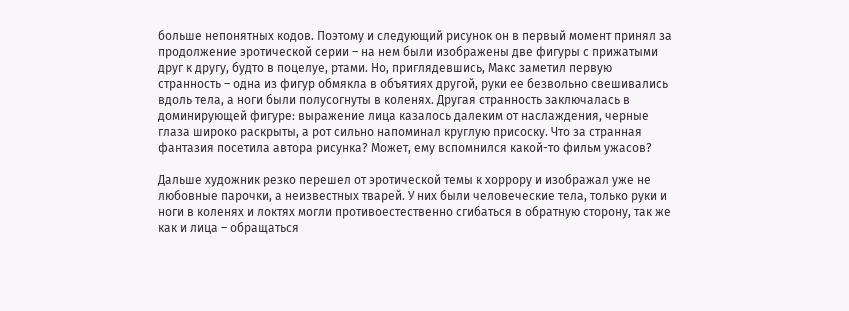больше непонятных кодов. Поэтому и следующий рисунок он в первый момент принял за продолжение эротической серии – на нем были изображены две фигуры с прижатыми друг к другу, будто в поцелуе, ртами. Но, приглядевшись, Макс заметил первую странность – одна из фигур обмякла в объятиях другой, руки ее безвольно свешивались вдоль тела, а ноги были полусогнуты в коленях. Другая странность заключалась в доминирующей фигуре: выражение лица казалось далеким от наслаждения, черные глаза широко раскрыты, а рот сильно напоминал круглую присоску. Что за странная фантазия посетила автора рисунка? Может, ему вспомнился какой-то фильм ужасов?

Дальше художник резко перешел от эротической темы к хоррору и изображал уже не любовные парочки, а неизвестных тварей. У них были человеческие тела, только руки и ноги в коленях и локтях могли противоестественно сгибаться в обратную сторону, так же как и лица – обращаться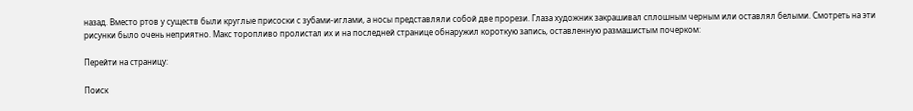назад. Вместо ртов у существ были круглые присоски с зубами-иглами, а носы представляли собой две прорези. Глаза художник закрашивал сплошным черным или оставлял белыми. Смотреть на эти рисунки было очень неприятно. Макс торопливо пролистал их и на последней странице обнаружил короткую запись, оставленную размашистым почерком:

Перейти на страницу:

Поиск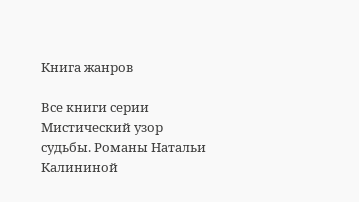Книга жанров

Все книги серии Мистический узор судьбы. Романы Натальи Калининой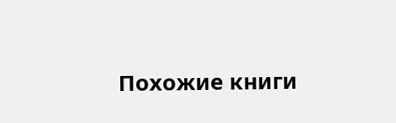Похожие книги